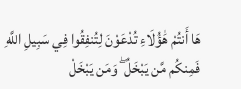هَا أَنتُمْ هَٰؤُلَاءِ تُدْعَوْنَ لِتُنفِقُوا فِي سَبِيلِ اللَّهِ فَمِنكُم مَّن يَبْخَلُ ۖ وَمَن يَبْخَلْ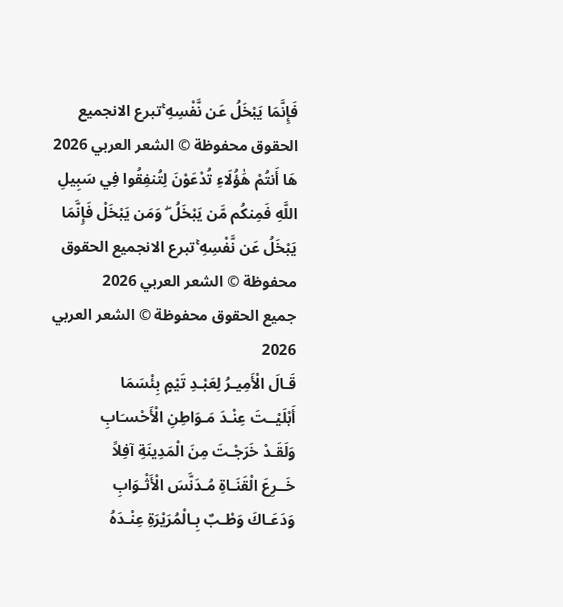فَإِنَّمَا يَبْخَلُ عَن نَّفْسِهِ ۚتبرع الانجميع الحقوق محفوظة © الشعر العربي 2026
هَا أَنتُمْ هَٰؤُلَاءِ تُدْعَوْنَ لِتُنفِقُوا فِي سَبِيلِ اللَّهِ فَمِنكُم مَّن يَبْخَلُ ۖ وَمَن يَبْخَلْ فَإِنَّمَا يَبْخَلُ عَن نَّفْسِهِ ۚتبرع الانجميع الحقوق محفوظة © الشعر العربي 2026
جميع الحقوق محفوظة © الشعر العربي 2026
قَـالَ الْأَمِيـرُ لِعَبْـدِ تَيْمٍ بِئْسَمَا
أَبْلَيْــتَ عِنْـدَ مَـوَاطِنِ الْأَحْسـَابِ
وَلَقَـدْ خَرَجْـتَ مِنَ الْمَدِينَةِ آفِلاً
خَــرِعَ الْقَنَـاةِ مُـدَنَّسَ الْأَثْـوَابِ
وَدَعَـاكَ وَطْـبٌ بِـالْمُرَيْرَةِ عِنْـدَهُ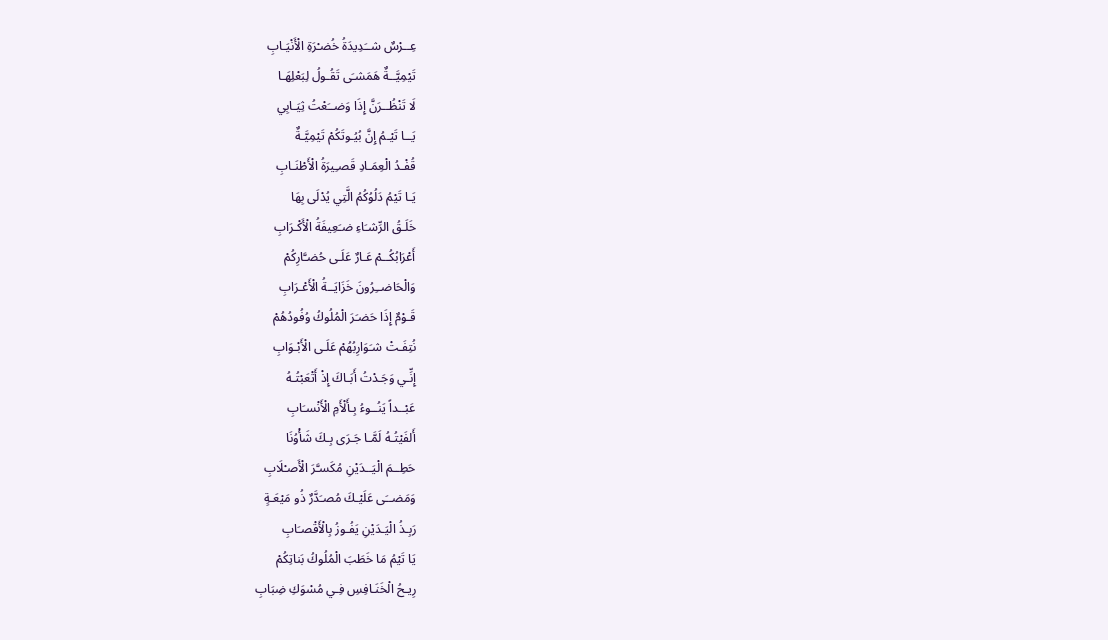عِــرْسٌ شــَدِيدَةُ خُضـْرَةِ الْأَنْيَـابِ
تَيْمِيَّــةٌ هَمَشـَى تَقُـولُ لِبَعْلِهَـا
لَا تَنْظُــرَنَّ إِذَا وَضــَعْتُ ثِيَـابِي
يَــا تَيْـمُ إِنَّ بُيُـوتَكُمْ تَيْمِيَّـةٌ
قُفْـدُ الْعِمَـادِ قَصـِيرَةُ الْأَطْنَـابِ
يَـا تَيْمُ دَلُوُكُمُ الَّتِي يُدْلَى بِهَا
خَلَـقُ الرِّشـَاءِ ضـَعِيفَةُ الْأَكْـرَابِ
أَعْرَابُكُــمْ عَـارٌ عَلَـى حُضـَّارِكُمْ
وَالْحَاضــِرُونَ خَزَايَــةُ الْأَعْـرَابِ
قَـوْمٌ إِذَا حَضـَرَ الْمُلُوكُ وُفُودُهُمْ
نُتِفَـتْ شـَوَارِبُهُمْ عَلَـى الْأَبْـوَابِ
إِنِّـي وَجَـدْتُ أَبَـاكَ إِذْ أَتْعَبْتُـهُ
عَبْــداً يَنُــوءُ بِـأَلْأَمِ الْأَنْسـَابِ
أَلفَيْتُـهُ لَمَّـا جَـرَى بِـكَ شَأْوُنَا
حَطِــمَ الْيَــدَيْنِ مُكَسـَّرَ الْأَصـْلَابِ
وَمَضــَى عَلَيْـكَ مُصـَدَّرٌ ذُو مَيْعَـةٍ
رَبِـذُ الْيَـدَيْنِ يَفُـوزُ بِالْأَقْصـَابِ
يَا تَيْمُ مَا خَطَبَ الْمُلُوكُ بَناتِكُمْ
رِيـحُ الْخَنَـافِسِ فِـي مُسْوَكِ ضِبَابِ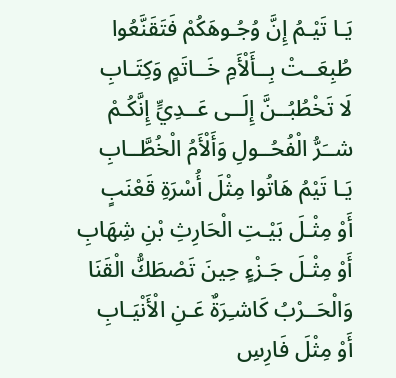يَـا تَيْـمُ إِنَّ وُجُـوهَكُمْ فَتَقَنَّعُوا
طُبِعَــتْ بِــأَلْأَمِ خَــاتَمٍ وَكِتَـابِ
لَا تَخْطُبُــنَّ إِلَــى عَــدِيٍّ إِنَّكُـمْ
شــَرُّ الْفُحُــولِ وَأَلْأَمُ الْخُطَّــابِ
يَـا تَيْمُ هَاتُوا مِثْلَ أُسْرَةِ قَعْنَبٍ
أَوْ مِثْـلَ بَيْـتِ الْحَارِثِ بْنِ شِهَابِ
أَوْ مِثْـلَ جَـزْءٍ حِينَ تَصْطَكُّ الْقَنَا
وَالْحَــرْبُ كَاشـِرَةٌ عَـنِ الْأَنْيَـابِ
أَوْ مِثْلَ فَارِسِ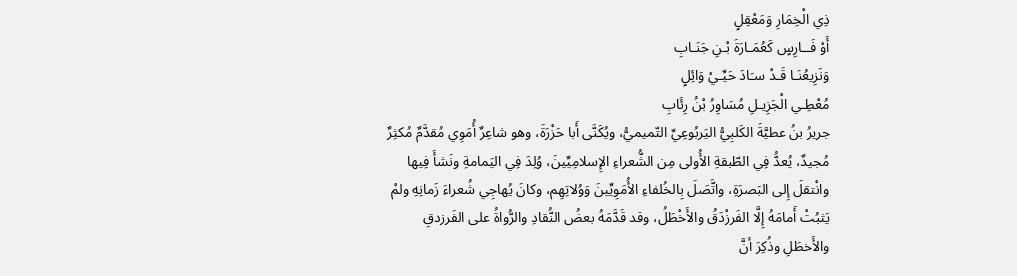ذِي الْخِمَارِ وَمَعْقِلٍ
أَوْ فَــارِسٍ كَعُمَـارَةَ بْـنِ جَنَـابِ
وَنَزِيعُنَـا قَـدْ سـَادَ حَيِّـيْ وَائِلٍ
مُعْطِـي الْجَزِيـلِ مُسَاوِرُ بْنُ رِئَابِ
جريرُ بنُ عطيَّةَ الكَلبِيُّ اليَربُوعِيِّ التّميميُّ، ويُكَنَّى أَبا حَزْرَةَ، وهو شاعِرٌ أُمَوِي مُقدَّمٌ مُكثِرٌ مُجيدٌ، يُعدُّ فِي الطّبقةِ الأُولى مِن الشُّعراءِ الإِسلامِيِّينَ، وُلِدَ فِي اليَمامةِ ونَشأَ فِيها وانْتقلَ إِلى البَصرَةِ، واتَّصَلَ بِالخُلفاءِ الأُمَوِيِّينَ وَوُلاتِهِم، وكانَ يُهاجِي شُعراءَ زَمانِهِ ولمْ يَثبُتْ أَمامَهُ إِلَّا الفَرزْدَقُ والأَخْطَلُ، وقد قَدَّمَهُ بعضُ النُّقادِ والرُّواةُ على الفَرزدقِ والأَخطَلِ وذُكِرَ أنَّ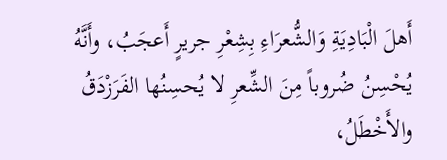أَهلَ الْبَادِيَةِ وَالشُّعرَاءِ بِشِعْرِ جريرٍ أَعجَبُ، وأَنَّهُ يُحْسِنُ ضُروباً مِنَ الشِّعرِ لا يُحسِنُها الفَرَزْدَقُ والأَخْطَلُ،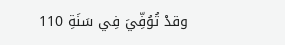وقدْ تُوُفِّيَ فِي سَنَةِ 110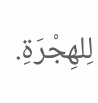لِلهِجْرَةِ.